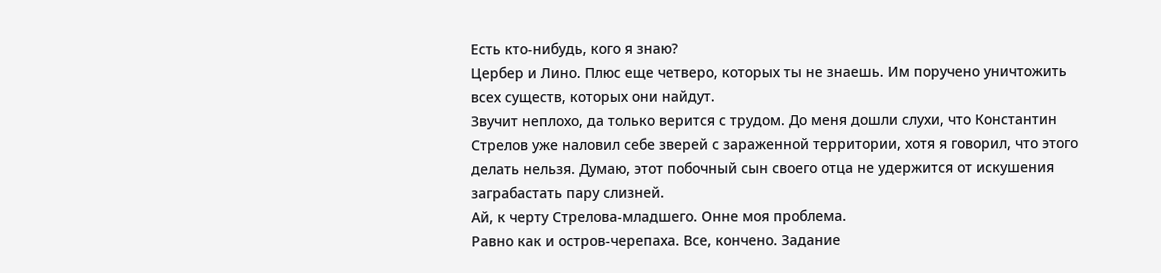Есть кто-нибудь, кого я знаю?
Цербер и Лино. Плюс еще четверо, которых ты не знаешь. Им поручено уничтожить всех существ, которых они найдут.
Звучит неплохо, да только верится с трудом. До меня дошли слухи, что Константин Стрелов уже наловил себе зверей с зараженной территории, хотя я говорил, что этого делать нельзя. Думаю, этот побочный сын своего отца не удержится от искушения заграбастать пару слизней.
Ай, к черту Стрелова-младшего. Онне моя проблема.
Равно как и остров-черепаха. Все, кончено. Задание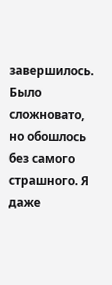завершилось. Было сложновато, но обошлось без самого страшного. Я даже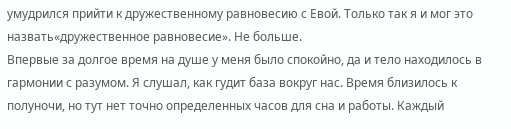умудрился прийти к дружественному равновесию с Евой. Только так я и мог это назвать«дружественное равновесие». Не больше.
Впервые за долгое время на душе у меня было спокойно, да и тело находилось в гармонии с разумом. Я слушал, как гудит база вокруг нас. Время близилось к полуночи, но тут нет точно определенных часов для сна и работы. Каждый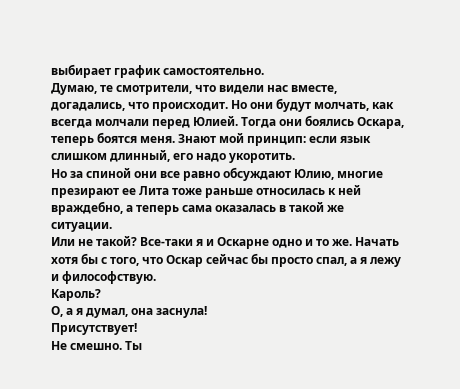выбирает график самостоятельно.
Думаю, те смотрители, что видели нас вместе, догадались, что происходит. Но они будут молчать, как всегда молчали перед Юлией. Тогда они боялись Оскара, теперь боятся меня. Знают мой принцип: если язык слишком длинный, его надо укоротить.
Но за спиной они все равно обсуждают Юлию, многие презирают ее Лита тоже раньше относилась к ней враждебно, а теперь сама оказалась в такой же ситуации.
Или не такой? Все-таки я и Оскарне одно и то же. Начать хотя бы с того, что Оскар сейчас бы просто спал, а я лежу и философствую.
Кароль?
О, а я думал, она заснула!
Присутствует!
Не смешно. Ты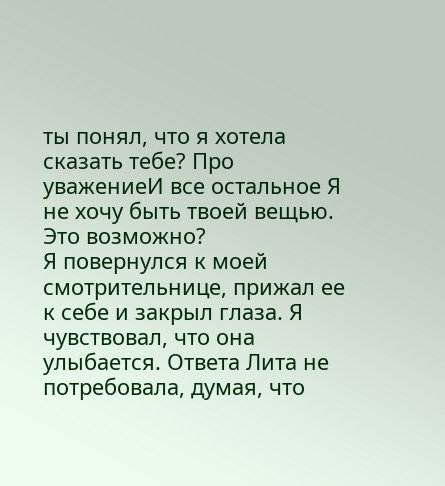ты понял, что я хотела сказать тебе? Про уважениеИ все остальное Я не хочу быть твоей вещью. Это возможно?
Я повернулся к моей смотрительнице, прижал ее к себе и закрыл глаза. Я чувствовал, что она улыбается. Ответа Лита не потребовала, думая, что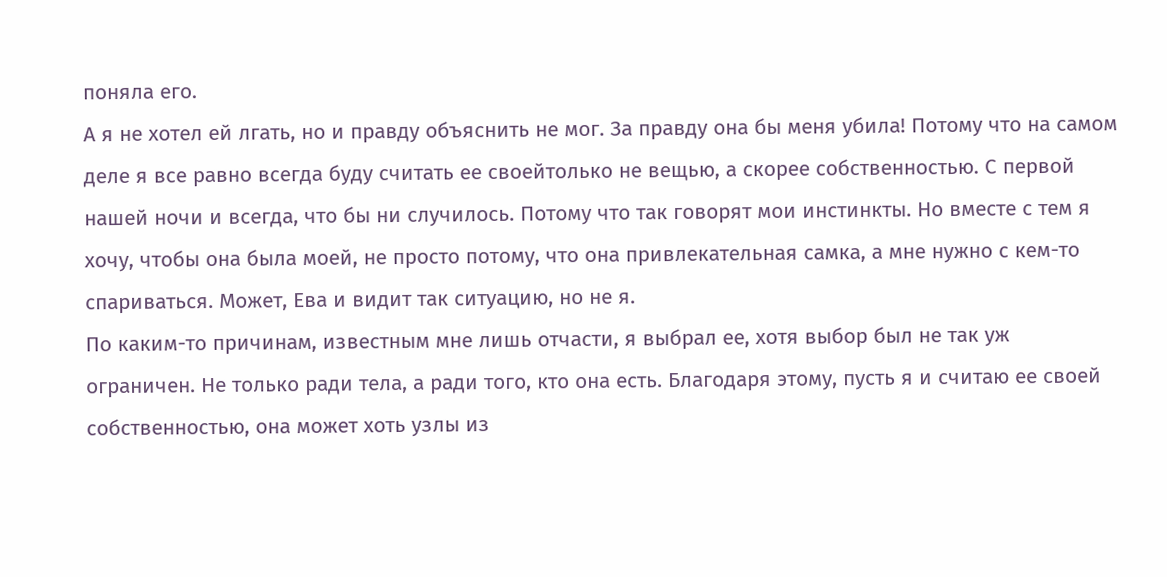поняла его.
А я не хотел ей лгать, но и правду объяснить не мог. За правду она бы меня убила! Потому что на самом деле я все равно всегда буду считать ее своейтолько не вещью, а скорее собственностью. С первой нашей ночи и всегда, что бы ни случилось. Потому что так говорят мои инстинкты. Но вместе с тем я хочу, чтобы она была моей, не просто потому, что она привлекательная самка, а мне нужно с кем-то спариваться. Может, Ева и видит так ситуацию, но не я.
По каким-то причинам, известным мне лишь отчасти, я выбрал ее, хотя выбор был не так уж ограничен. Не только ради тела, а ради того, кто она есть. Благодаря этому, пусть я и считаю ее своей собственностью, она может хоть узлы из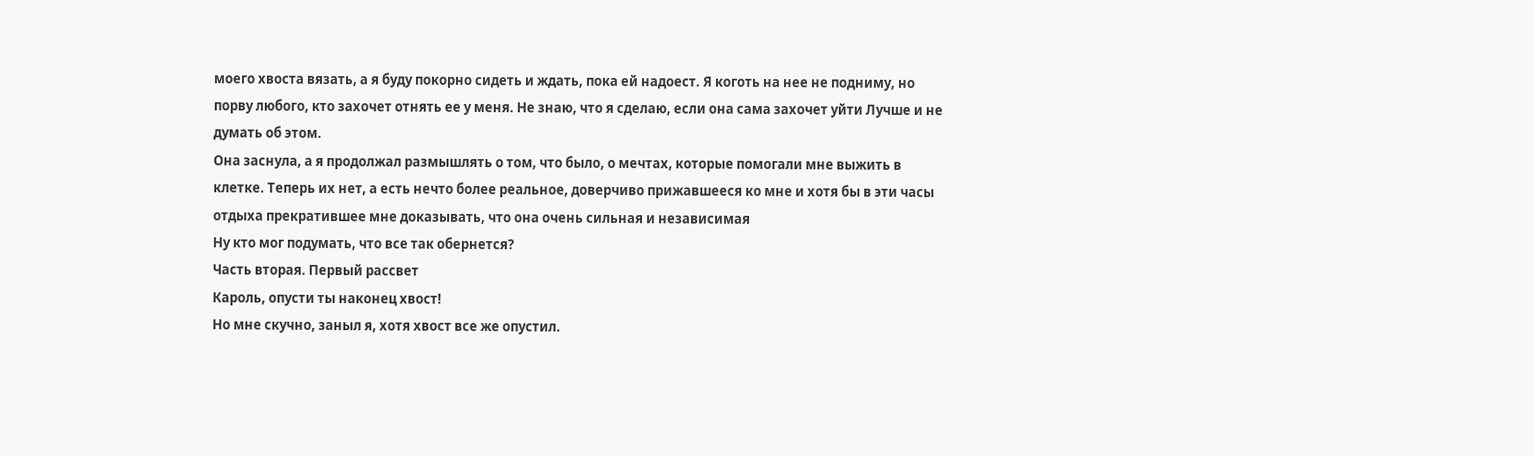моего хвоста вязать, а я буду покорно сидеть и ждать, пока ей надоест. Я коготь на нее не подниму, но порву любого, кто захочет отнять ее у меня. Не знаю, что я сделаю, если она сама захочет уйти Лучше и не думать об этом.
Она заснула, а я продолжал размышлять о том, что было, о мечтах, которые помогали мне выжить в клетке. Теперь их нет, а есть нечто более реальное, доверчиво прижавшееся ко мне и хотя бы в эти часы отдыха прекратившее мне доказывать, что она очень сильная и независимая
Ну кто мог подумать, что все так обернется?
Часть вторая. Первый рассвет
Кароль, опусти ты наконец хвост!
Но мне скучно, заныл я, хотя хвост все же опустил.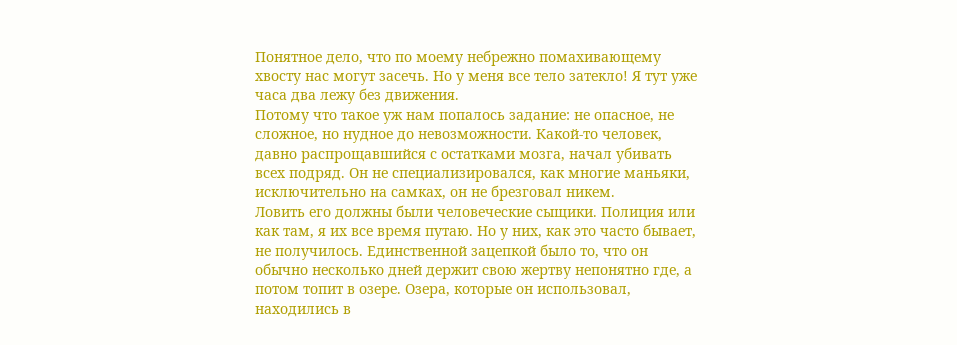Понятное дело, что по моему небрежно помахивающему хвосту нас могут засечь. Но у меня все тело затекло! Я тут уже часа два лежу без движения.
Потому что такое уж нам попалось задание: не опасное, не сложное, но нудное до невозможности. Какой-то человек, давно распрощавшийся с остатками мозга, начал убивать всех подряд. Он не специализировался, как многие маньяки, исключительно на самках, он не брезговал никем.
Ловить его должны были человеческие сыщики. Полиция или как там, я их все время путаю. Но у них, как это часто бывает, не получилось. Единственной зацепкой было то, что он обычно несколько дней держит свою жертву непонятно где, а потом топит в озере. Озера, которые он использовал, находились в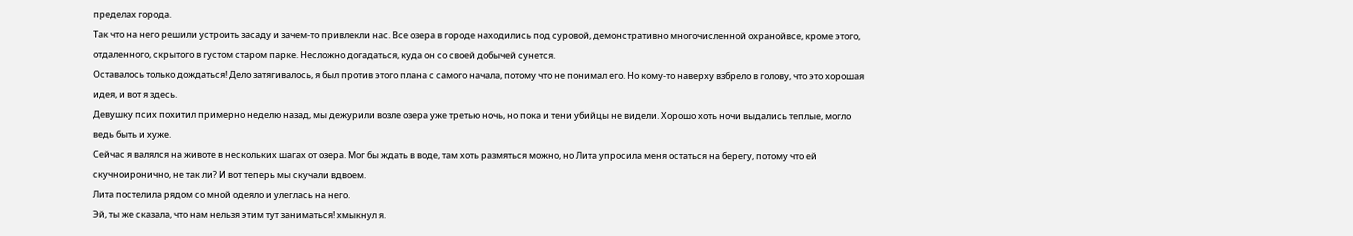пределах города.
Так что на него решили устроить засаду и зачем-то привлекли нас. Все озера в городе находились под суровой, демонстративно многочисленной охранойвсе, кроме этого, отдаленного, скрытого в густом старом парке. Несложно догадаться, куда он со своей добычей сунется.
Оставалось только дождаться! Дело затягивалось, я был против этого плана с самого начала, потому что не понимал его. Но кому-то наверху взбрело в голову, что это хорошая идея, и вот я здесь.
Девушку псих похитил примерно неделю назад, мы дежурили возле озера уже третью ночь, но пока и тени убийцы не видели. Хорошо хоть ночи выдались теплые, могло ведь быть и хуже.
Сейчас я валялся на животе в нескольких шагах от озера. Мог бы ждать в воде, там хоть размяться можно, но Лита упросила меня остаться на берегу, потому что ей скучноиронично, не так ли? И вот теперь мы скучали вдвоем.
Лита постелила рядом со мной одеяло и улеглась на него.
Эй, ты же сказала, что нам нельзя этим тут заниматься! хмыкнул я.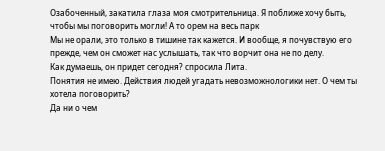Озабоченный, закатила глаза моя смотрительница. Я поближе хочу быть, чтобы мы поговорить могли! А то орем на весь парк
Мы не орали, это только в тишине так кажется. И вообще, я почувствую его прежде, чем он сможет нас услышать, так что ворчит она не по делу.
Как думаешь, он придет сегодня? спросила Лита.
Понятия не имею. Действия людей угадать невозможнологики нет. О чем ты хотела поговорить?
Да ни о чем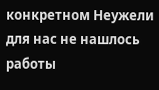конкретном Неужели для нас не нашлось работы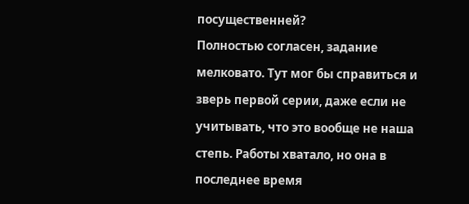посущественней?
Полностью согласен, задание мелковато. Тут мог бы справиться и зверь первой серии, даже если не учитывать, что это вообще не наша степь. Работы хватало, но она в последнее время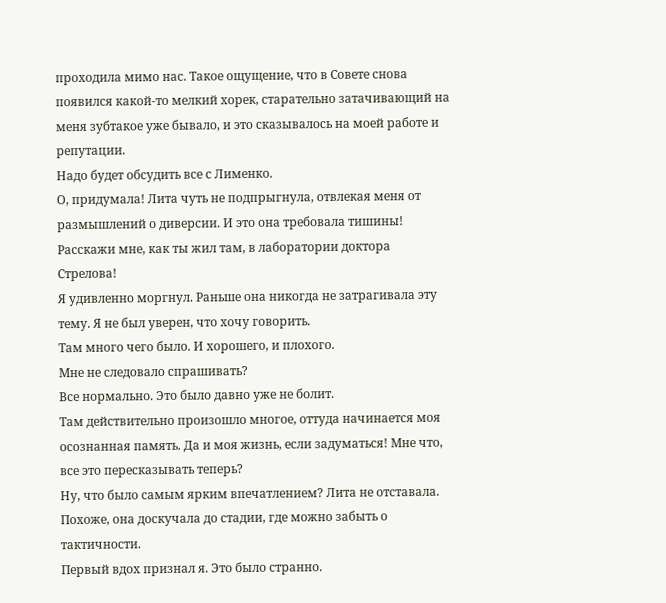проходила мимо нас. Такое ощущение, что в Совете снова появился какой-то мелкий хорек, старательно затачивающий на меня зубтакое уже бывало, и это сказывалось на моей работе и репутации.
Надо будет обсудить все с Лименко.
О, придумала! Лита чуть не подпрыгнула, отвлекая меня от размышлений о диверсии. И это она требовала тишины! Расскажи мне, как ты жил там, в лаборатории доктора Стрелова!
Я удивленно моргнул. Раньше она никогда не затрагивала эту тему. Я не был уверен, что хочу говорить.
Там много чего было. И хорошего, и плохого.
Мне не следовало спрашивать?
Все нормально. Это было давно уже не болит.
Там действительно произошло многое, оттуда начинается моя осознанная память. Да и моя жизнь, если задуматься! Мне что, все это пересказывать теперь?
Ну, что было самым ярким впечатлением? Лита не отставала. Похоже, она доскучала до стадии, где можно забыть о тактичности.
Первый вдох признал я. Это было странно.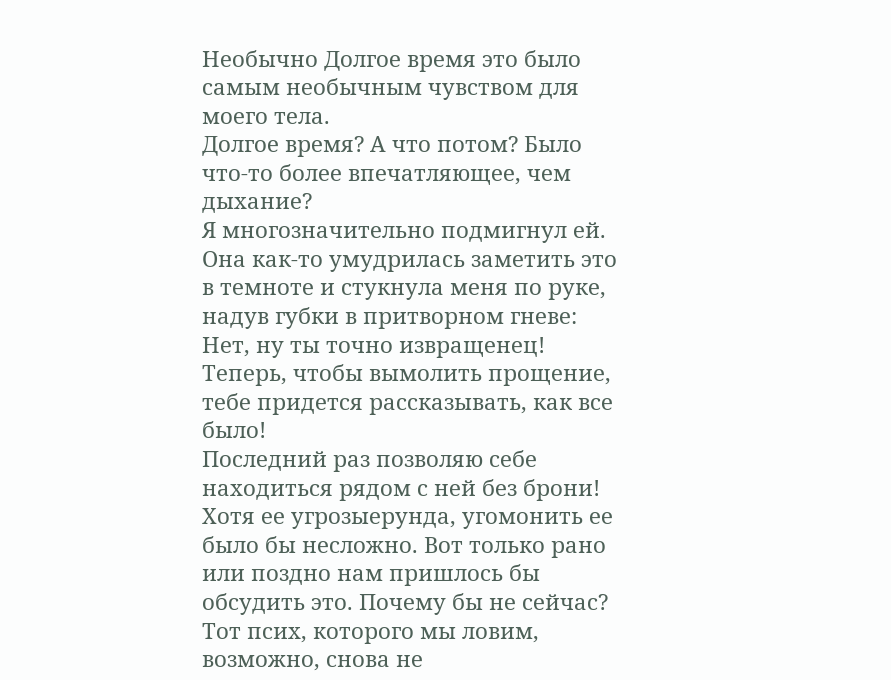Необычно Долгое время это было самым необычным чувством для моего тела.
Долгое время? А что потом? Было что-то более впечатляющее, чем дыхание?
Я многозначительно подмигнул ей. Она как-то умудрилась заметить это в темноте и стукнула меня по руке, надув губки в притворном гневе:
Нет, ну ты точно извращенец! Теперь, чтобы вымолить прощение, тебе придется рассказывать, как все было!
Последний раз позволяю себе находиться рядом с ней без брони! Хотя ее угрозыерунда, угомонить ее было бы несложно. Вот только рано или поздно нам пришлось бы обсудить это. Почему бы не сейчас? Тот псих, которого мы ловим, возможно, снова не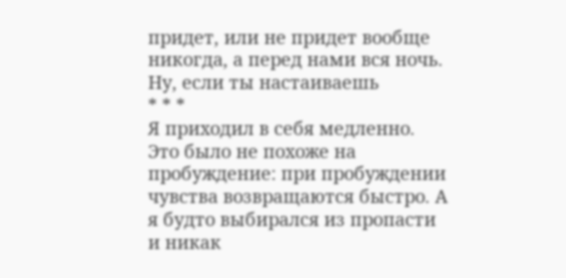придет, или не придет вообще никогда, а перед нами вся ночь.
Ну, если ты настаиваешь
* * *
Я приходил в себя медленно. Это было не похоже на пробуждение: при пробуждении чувства возвращаются быстро. А я будто выбирался из пропасти и никак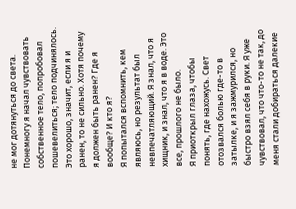не мог дотянуться до света.
Понемногу я начал чувствовать собственное тело, попробовал пошевелиться; тело подчинялось. Это хорошо, значит, если я и ранен, то не сильно. Хотя почему я должен быть ранен? Где я вообще? И кто я?
Я попытался вспомнить, кем являюсь, но результат был невпечатляющий. Я знал, что я хищник, и знал, что я в воде. Это все, прошлого не было.
Я приоткрыл глаза, чтобы понять, где нахожусь. Свет отозвался болью где-то в затылке, и я зажмурился, но быстро взял себя в руки. Я уже чувствовал, что что-то не так, до меня стали добираться далекие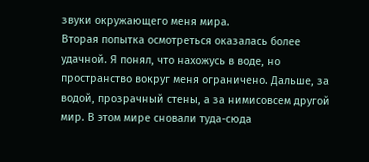звуки окружающего меня мира.
Вторая попытка осмотреться оказалась более удачной. Я понял, что нахожусь в воде, но пространство вокруг меня ограничено. Дальше, за водой, прозрачный стены, а за нимисовсем другой мир. В этом мире сновали туда-сюда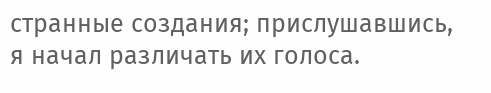странные создания; прислушавшись, я начал различать их голоса.